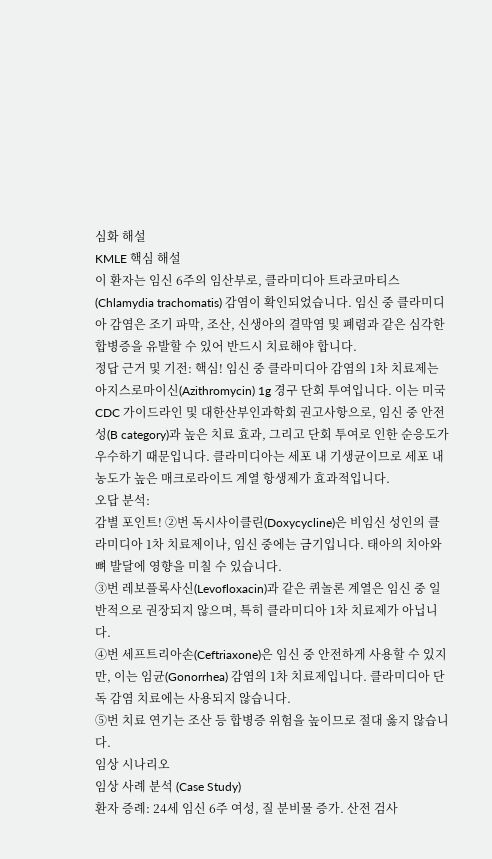심화 해설
KMLE 핵심 해설
이 환자는 임신 6주의 임산부로, 클라미디아 트라코마티스(Chlamydia trachomatis) 감염이 확인되었습니다. 임신 중 클라미디아 감염은 조기 파막, 조산, 신생아의 결막염 및 폐렴과 같은 심각한 합병증을 유발할 수 있어 반드시 치료해야 합니다.
정답 근거 및 기전: 핵심! 임신 중 클라미디아 감염의 1차 치료제는 아지스로마이신(Azithromycin) 1g 경구 단회 투여입니다. 이는 미국 CDC 가이드라인 및 대한산부인과학회 권고사항으로, 임신 중 안전성(B category)과 높은 치료 효과, 그리고 단회 투여로 인한 순응도가 우수하기 때문입니다. 클라미디아는 세포 내 기생균이므로 세포 내 농도가 높은 매크로라이드 계열 항생제가 효과적입니다.
오답 분석:
감별 포인트! ②번 독시사이클린(Doxycycline)은 비임신 성인의 클라미디아 1차 치료제이나, 임신 중에는 금기입니다. 태아의 치아와 뼈 발달에 영향을 미칠 수 있습니다.
③번 레보플록사신(Levofloxacin)과 같은 퀴놀론 계열은 임신 중 일반적으로 권장되지 않으며, 특히 클라미디아 1차 치료제가 아닙니다.
④번 세프트리아손(Ceftriaxone)은 임신 중 안전하게 사용할 수 있지만, 이는 임균(Gonorrhea) 감염의 1차 치료제입니다. 클라미디아 단독 감염 치료에는 사용되지 않습니다.
⑤번 치료 연기는 조산 등 합병증 위험을 높이므로 절대 옳지 않습니다.
임상 시나리오
임상 사례 분석 (Case Study)
환자 증례: 24세 임신 6주 여성, 질 분비물 증가. 산전 검사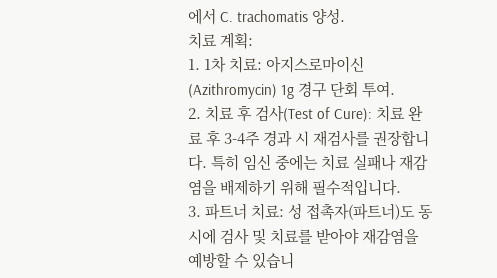에서 C. trachomatis 양성.
치료 계획:
1. 1차 치료: 아지스로마이신(Azithromycin) 1g 경구 단회 투여.
2. 치료 후 검사(Test of Cure): 치료 완료 후 3-4주 경과 시 재검사를 권장합니다. 특히 임신 중에는 치료 실패나 재감염을 배제하기 위해 필수적입니다.
3. 파트너 치료: 성 접촉자(파트너)도 동시에 검사 및 치료를 받아야 재감염을 예방할 수 있습니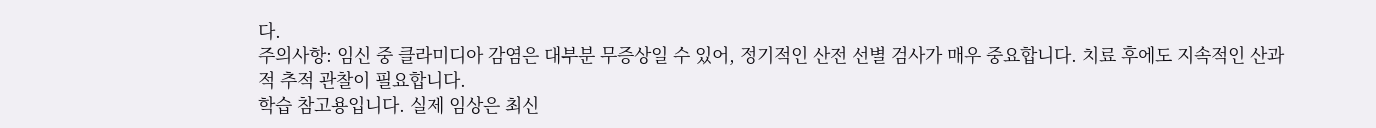다.
주의사항: 임신 중 클라미디아 감염은 대부분 무증상일 수 있어, 정기적인 산전 선별 검사가 매우 중요합니다. 치료 후에도 지속적인 산과적 추적 관찰이 필요합니다.
학습 참고용입니다. 실제 임상은 최신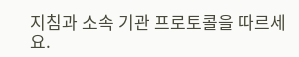지침과 소속 기관 프로토콜을 따르세요.